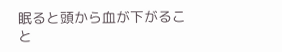眠ると頭から血が下がること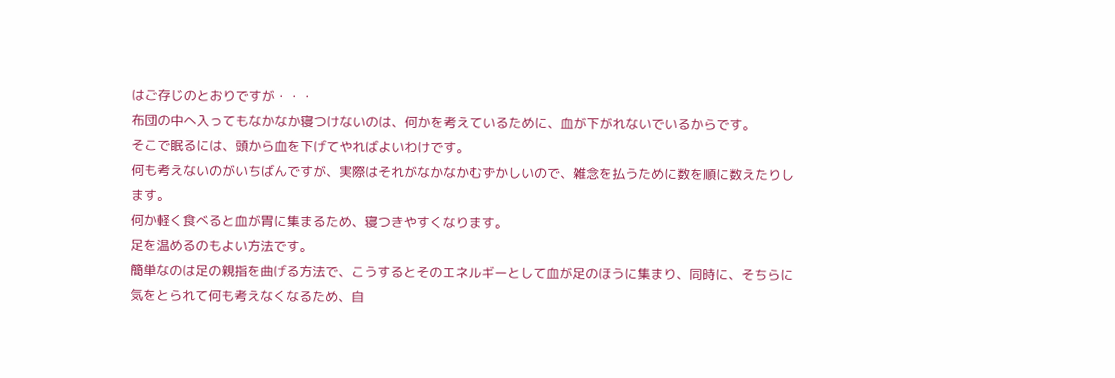はご存じのとおりですが・・・
布団の中へ入ってもなかなか寝つけないのは、何かを考えているために、血が下がれないでいるからです。
そこで眠るには、頭から血を下げてやればよいわけです。
何も考えないのがいちばんですが、実際はそれがなかなかむずかしいので、雑念を払うために数を順に数えたりします。
何か軽く食べると血が胃に集まるため、寝つきやすくなります。
足を温めるのもよい方法です。
簡単なのは足の親指を曲げる方法で、こうするとそのエネルギーとして血が足のほうに集まり、同時に、そちらに気をとられて何も考えなくなるため、自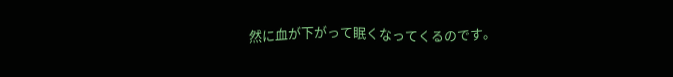然に血が下がって眠くなってくるのです。